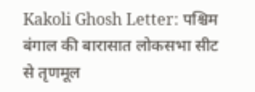Kakoli Ghosh Letter: पश्चिम बंगाल की बारासात लोकसभा सीट से तृणमूल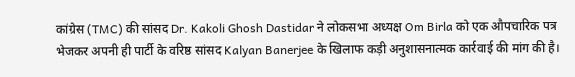कांग्रेस (TMC) की सांसद Dr. Kakoli Ghosh Dastidar ने लोकसभा अध्यक्ष Om Birla को एक औपचारिक पत्र भेजकर अपनी ही पार्टी के वरिष्ठ सांसद Kalyan Banerjee के खिलाफ कड़ी अनुशासनात्मक कार्रवाई की मांग की है।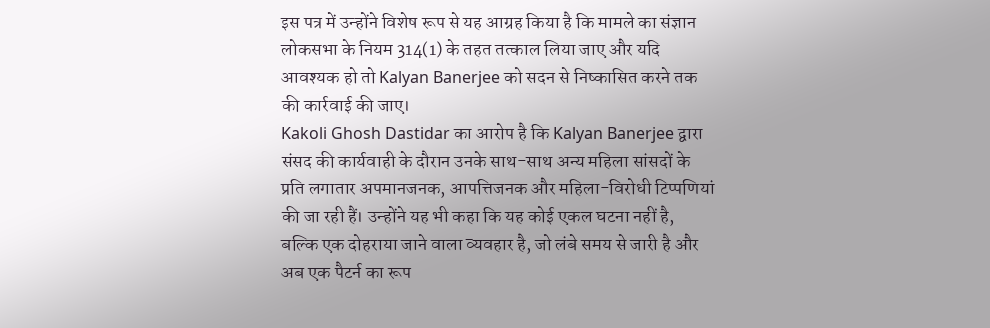इस पत्र में उन्होंने विशेष रूप से यह आग्रह किया है कि मामले का संज्ञान लोकसभा के नियम 314(1) के तहत तत्काल लिया जाए और यदि आवश्यक हो तो Kalyan Banerjee को सदन से निष्कासित करने तक की कार्रवाई की जाए।
Kakoli Ghosh Dastidar का आरोप है कि Kalyan Banerjee द्वारा संसद की कार्यवाही के दौरान उनके साथ-साथ अन्य महिला सांसदों के प्रति लगातार अपमानजनक, आपत्तिजनक और महिला-विरोधी टिप्पणियां की जा रही हैं। उन्होंने यह भी कहा कि यह कोई एकल घटना नहीं है, बल्कि एक दोहराया जाने वाला व्यवहार है, जो लंबे समय से जारी है और अब एक पैटर्न का रूप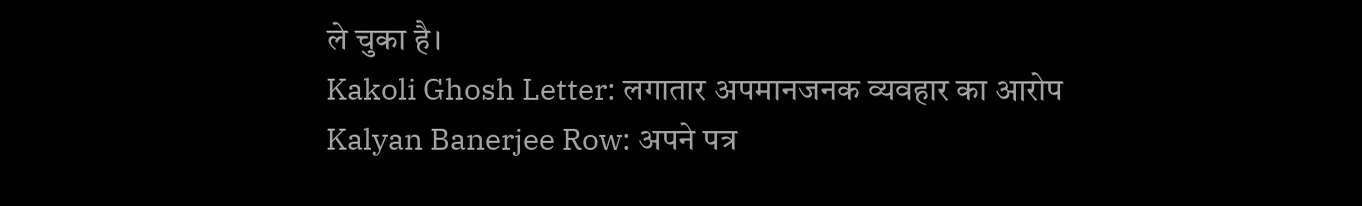ले चुका है।
Kakoli Ghosh Letter: लगातार अपमानजनक व्यवहार का आरोप
Kalyan Banerjee Row: अपने पत्र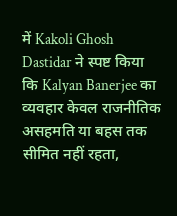में Kakoli Ghosh Dastidar ने स्पष्ट किया कि Kalyan Banerjee का व्यवहार केवल राजनीतिक असहमति या बहस तक सीमित नहीं रहता,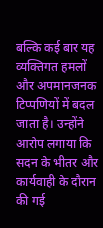बल्कि कई बार यह व्यक्तिगत हमलों और अपमानजनक टिप्पणियों में बदल जाता है। उन्होंने आरोप लगाया कि सदन के भीतर और कार्यवाही के दौरान की गई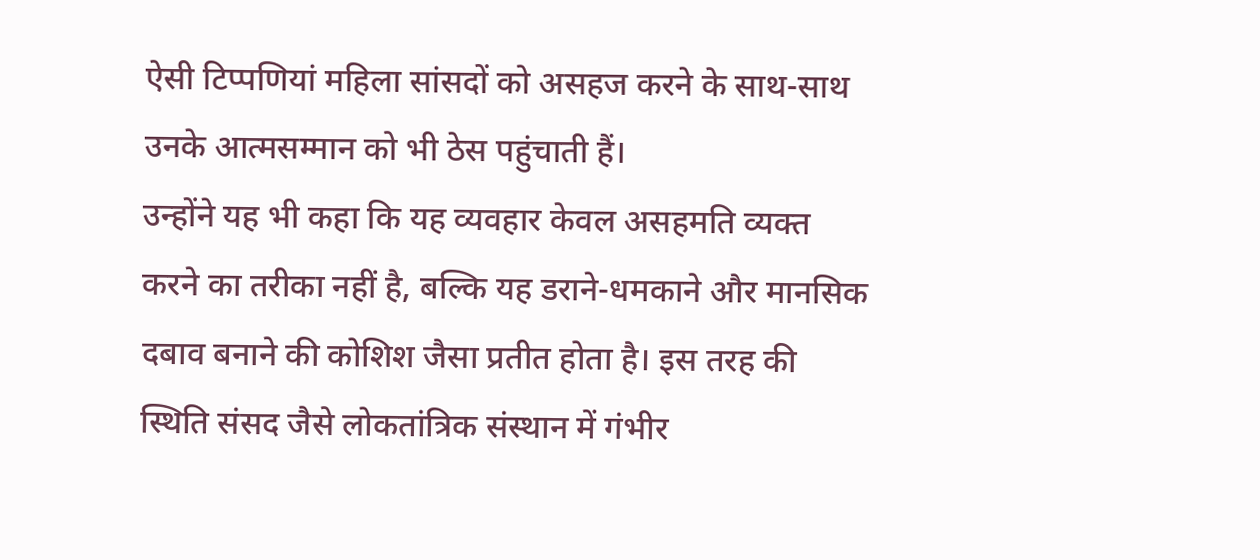ऐसी टिप्पणियां महिला सांसदों को असहज करने के साथ-साथ उनके आत्मसम्मान को भी ठेस पहुंचाती हैं।
उन्होंने यह भी कहा कि यह व्यवहार केवल असहमति व्यक्त करने का तरीका नहीं है, बल्कि यह डराने-धमकाने और मानसिक दबाव बनाने की कोशिश जैसा प्रतीत होता है। इस तरह की स्थिति संसद जैसे लोकतांत्रिक संस्थान में गंभीर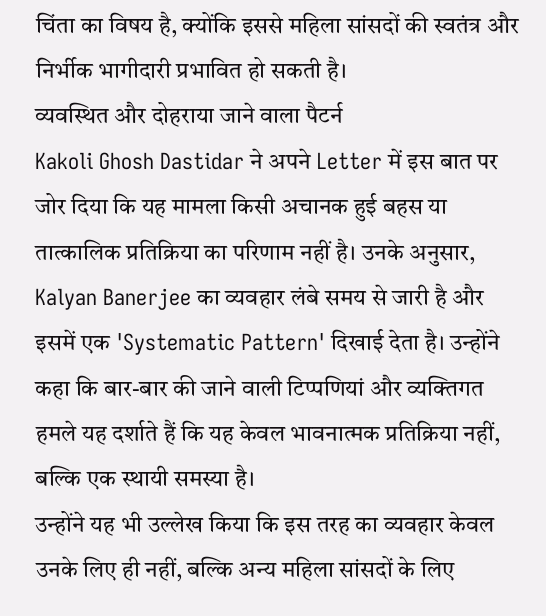चिंता का विषय है, क्योंकि इससे महिला सांसदों की स्वतंत्र और निर्भीक भागीदारी प्रभावित हो सकती है।
व्यवस्थित और दोहराया जाने वाला पैटर्न
Kakoli Ghosh Dastidar ने अपने Letter में इस बात पर जोर दिया कि यह मामला किसी अचानक हुई बहस या तात्कालिक प्रतिक्रिया का परिणाम नहीं है। उनके अनुसार, Kalyan Banerjee का व्यवहार लंबे समय से जारी है और इसमें एक 'Systematic Pattern' दिखाई देता है। उन्होंने कहा कि बार-बार की जाने वाली टिप्पणियां और व्यक्तिगत हमले यह दर्शाते हैं कि यह केवल भावनात्मक प्रतिक्रिया नहीं, बल्कि एक स्थायी समस्या है।
उन्होंने यह भी उल्लेख किया कि इस तरह का व्यवहार केवल उनके लिए ही नहीं, बल्कि अन्य महिला सांसदों के लिए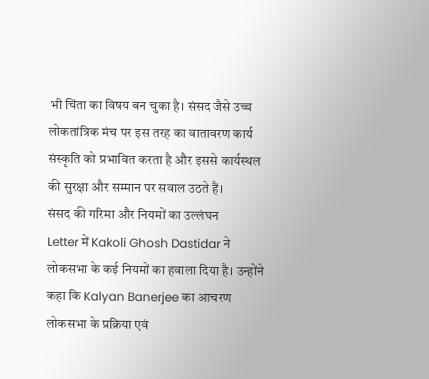भी चिंता का विषय बन चुका है। संसद जैसे उच्च लोकतांत्रिक मंच पर इस तरह का वातावरण कार्य संस्कृति को प्रभावित करता है और इससे कार्यस्थल की सुरक्षा और सम्मान पर सवाल उठते हैं।
संसद की गरिमा और नियमों का उल्लंघन
Letter में Kakoli Ghosh Dastidar ने लोकसभा के कई नियमों का हवाला दिया है। उन्होंने कहा कि Kalyan Banerjee का आचरण लोकसभा के प्रक्रिया एवं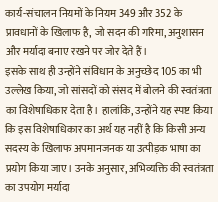कार्य-संचालन नियमों के नियम 349 और 352 के प्रावधानों के खिलाफ है, जो सदन की गरिमा, अनुशासन और मर्यादा बनाए रखने पर जोर देते हैं।
इसके साथ ही उन्होंने संविधान के अनुच्छेद 105 का भी उल्लेख किया, जो सांसदों को संसद में बोलने की स्वतंत्रता का विशेषाधिकार देता है। हालांकि, उन्होंने यह स्पष्ट किया कि इस विशेषाधिकार का अर्थ यह नहीं है कि किसी अन्य सदस्य के खिलाफ अपमानजनक या उत्पीड़क भाषा का प्रयोग किया जाए। उनके अनुसार, अभिव्यक्ति की स्वतंत्रता का उपयोग मर्यादा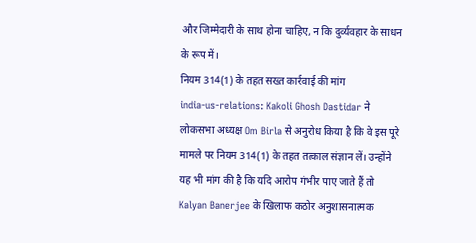और जिम्मेदारी के साथ होना चाहिए, न कि दुर्व्यवहार के साधन के रूप में।
नियम 314(1) के तहत सख्त कार्रवाई की मांग
india-us-relations: Kakoli Ghosh Dastidar ने लोकसभा अध्यक्ष Om Birla से अनुरोध किया है कि वे इस पूरे मामले पर नियम 314(1) के तहत तत्काल संज्ञान लें। उन्होंने यह भी मांग की है कि यदि आरोप गंभीर पाए जाते हैं तो Kalyan Banerjee के खिलाफ कठोर अनुशासनात्मक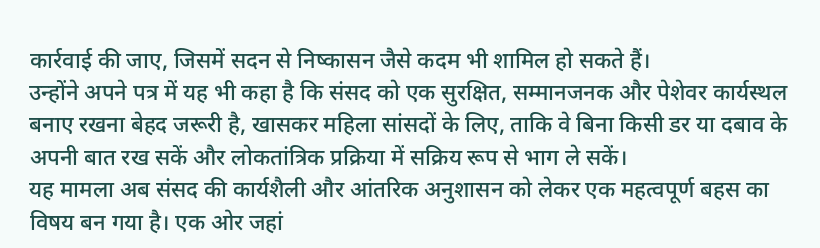कार्रवाई की जाए, जिसमें सदन से निष्कासन जैसे कदम भी शामिल हो सकते हैं।
उन्होंने अपने पत्र में यह भी कहा है कि संसद को एक सुरक्षित, सम्मानजनक और पेशेवर कार्यस्थल बनाए रखना बेहद जरूरी है, खासकर महिला सांसदों के लिए, ताकि वे बिना किसी डर या दबाव के अपनी बात रख सकें और लोकतांत्रिक प्रक्रिया में सक्रिय रूप से भाग ले सकें।
यह मामला अब संसद की कार्यशैली और आंतरिक अनुशासन को लेकर एक महत्वपूर्ण बहस का विषय बन गया है। एक ओर जहां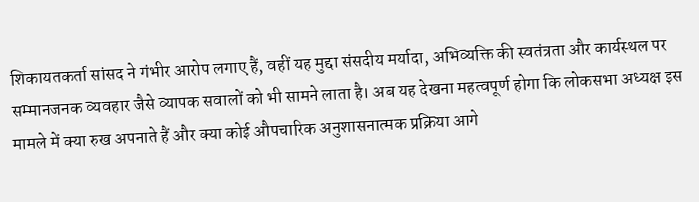शिकायतकर्ता सांसद ने गंभीर आरोप लगाए हैं, वहीं यह मुद्दा संसदीय मर्यादा, अभिव्यक्ति की स्वतंत्रता और कार्यस्थल पर सम्मानजनक व्यवहार जैसे व्यापक सवालों को भी सामने लाता है। अब यह देखना महत्वपूर्ण होगा कि लोकसभा अध्यक्ष इस मामले में क्या रुख अपनाते हैं और क्या कोई औपचारिक अनुशासनात्मक प्रक्रिया आगे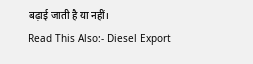बढ़ाई जाती है या नहीं।
Read This Also:- Diesel Export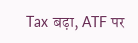Tax बढ़ा, ATF पर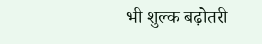भी शुल्क बढ़ोतरी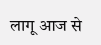लागू आज से